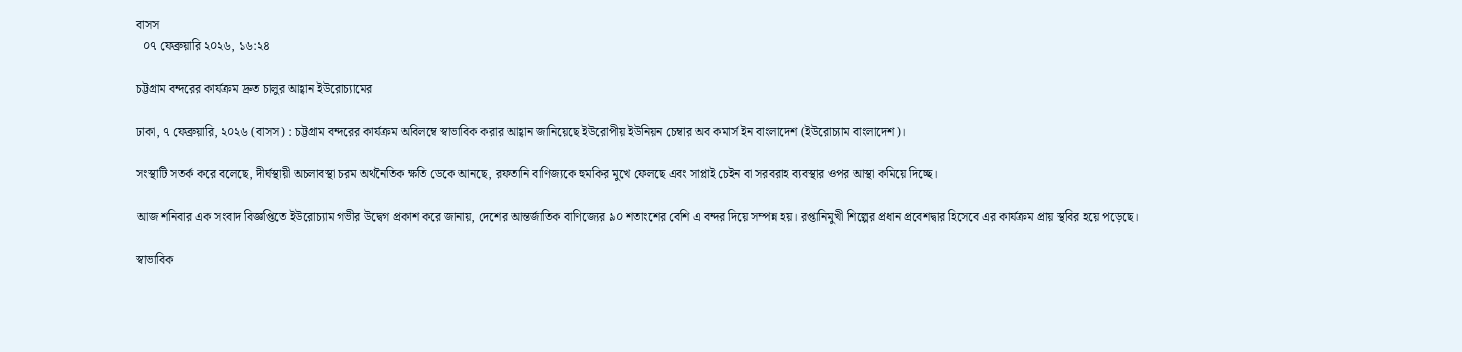বাসস
  ০৭ ফেব্রুয়ারি ২০২৬, ১৬:২৪

চট্টগ্রাম বন্দরের কার্যক্রম দ্রুত চালুর আহ্বান ইউরোচ্যামের

ঢাকা, ৭ ফেব্রুয়ারি, ২০২৬ (বাসস) : চট্টগ্রাম বন্দরের কার্যক্রম অবিলম্বে স্বাভাবিক করার আহ্বান জানিয়েছে ইউরোপীয় ইউনিয়ন চেম্বার অব কমার্স ইন বাংলাদেশ (ইউরোচ্যাম বাংলাদেশ)।

সংস্থাটি সতর্ক করে বলেছে, দীর্ঘস্থায়ী অচলাবস্থা চরম অর্থনৈতিক ক্ষতি ডেকে আনছে, রফতানি বাণিজ্যকে হুমকির মুখে ফেলছে এবং সাপ্লাই চেইন বা সরবরাহ ব্যবস্থার ওপর আস্থা কমিয়ে দিচ্ছে।

আজ শনিবার এক সংবাদ বিজ্ঞপ্তিতে ইউরোচ্যাম গভীর উদ্বেগ প্রকাশ করে জানায়, দেশের আন্তর্জাতিক বাণিজ্যের ৯০ শতাংশের বেশি এ বন্দর দিয়ে সম্পন্ন হয়। রপ্তানিমুখী শিল্পের প্রধান প্রবেশদ্বার হিসেবে এর কার্যক্রম প্রায় স্থবির হয়ে পড়েছে।

স্বাভাবিক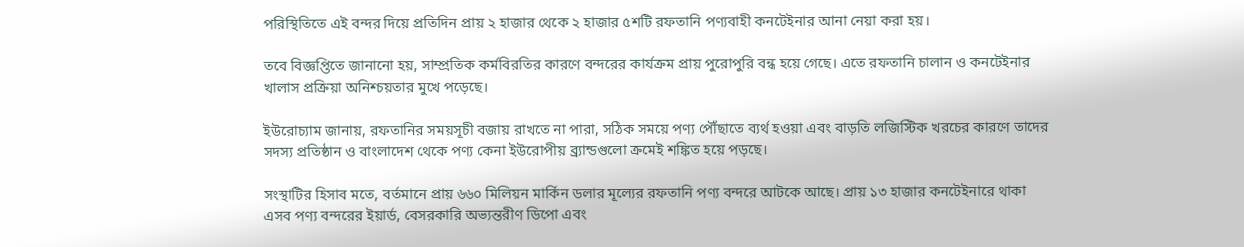পরিস্থিতিতে এই বন্দর দিয়ে প্রতিদিন প্রায় ২ হাজার থেকে ২ হাজার ৫শটি রফতানি পণ্যবাহী কনটেইনার আনা নেয়া করা হয়।

তবে বিজ্ঞপ্তিতে জানানো হয়, সাম্প্রতিক কর্মবিরতির কারণে বন্দরের কার্যক্রম প্রায় পুরোপুরি বন্ধ হয়ে গেছে। এতে রফতানি চালান ও কনটেইনার খালাস প্রক্রিয়া অনিশ্চয়তার মুখে পড়েছে।

ইউরোচ্যাম জানায়, রফতানির সময়সূচী বজায় রাখতে না পারা, সঠিক সময়ে পণ্য পৌঁছাতে ব্যর্থ হওয়া এবং বাড়তি লজিস্টিক খরচের কারণে তাদের সদস্য প্রতিষ্ঠান ও বাংলাদেশ থেকে পণ্য কেনা ইউরোপীয় ব্র্যান্ডগুলো ক্রমেই শঙ্কিত হয়ে পড়ছে।

সংস্থাটির হিসাব মতে, বর্তমানে প্রায় ৬৬০ মিলিয়ন মার্কিন ডলার মূল্যের রফতানি পণ্য বন্দরে আটকে আছে। প্রায় ১৩ হাজার কনটেইনারে থাকা এসব পণ্য বন্দরের ইয়ার্ড, বেসরকারি অভ্যন্তরীণ ডিপো এবং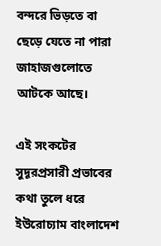বন্দরে ভিড়তে বা ছেড়ে যেতে না পারা জাহাজগুলোতে আটকে আছে।

এই সংকটের সুদূরপ্রসারী প্রভাবের কথা তুলে ধরে ইউরোচ্যাম বাংলাদেশ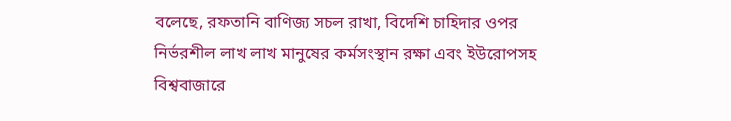বলেছে, রফতানি বাণিজ্য সচল রাখা, বিদেশি চাহিদার ওপর নির্ভরশীল লাখ লাখ মানুষের কর্মসংস্থান রক্ষা এবং ইউরোপসহ বিশ্ববাজারে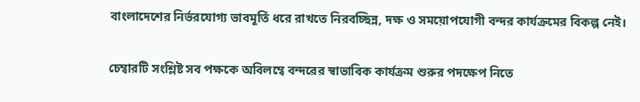বাংলাদেশের নির্ভরযোগ্য ভাবমূর্তি ধরে রাখতে নিরবচ্ছিন্ন, দক্ষ ও সময়োপযোগী বন্দর কার্যক্রমের বিকল্প নেই।

চেম্বারটি সংশ্লিষ্ট সব পক্ষকে অবিলম্বে বন্দরের স্বাভাবিক কার্যক্রম শুরুর পদক্ষেপ নিতে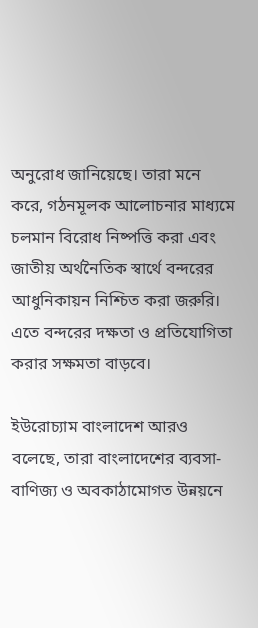অনুরোধ জানিয়েছে। তারা মনে করে, গঠনমূলক আলোচনার মাধ্যমে চলমান বিরোধ নিষ্পত্তি করা এবং জাতীয় অর্থনৈতিক স্বার্থে বন্দরের আধুনিকায়ন নিশ্চিত করা জরুরি। এতে বন্দরের দক্ষতা ও প্রতিযোগিতা করার সক্ষমতা বাড়বে।

ইউরোচ্যাম বাংলাদেশ আরও বলেছে, তারা বাংলাদেশের ব্যবসা-বাণিজ্য ও অবকাঠামোগত উন্নয়নে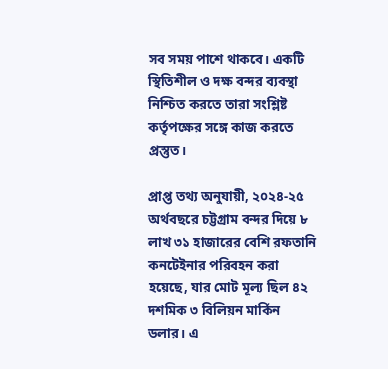সব সময় পাশে থাকবে। একটি স্থিতিশীল ও দক্ষ বন্দর ব্যবস্থা নিশ্চিত করতে তারা সংশ্লিষ্ট কর্তৃপক্ষের সঙ্গে কাজ করতে প্রস্তুত।

প্রাপ্ত তথ্য অনুযায়ী, ২০২৪-২৫ অর্থবছরে চট্টগ্রাম বন্দর দিয়ে ৮ লাখ ৩১ হাজারের বেশি রফতানি কনটেইনার পরিবহন করা হয়েছে, যার মোট মূল্য ছিল ৪২ দশমিক ৩ বিলিয়ন মার্কিন ডলার। এ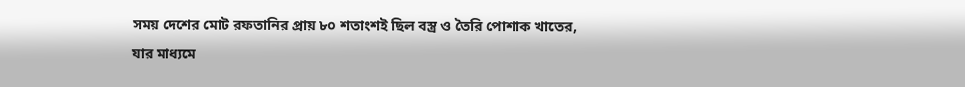সময় দেশের মোট রফতানির প্রায় ৮০ শতাংশই ছিল বস্ত্র ও তৈরি পোশাক খাতের, যার মাধ্যমে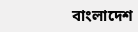বাংলাদেশ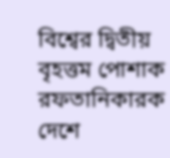বিশ্বের দ্বিতীয় বৃহত্তম পোশাক রফতানিকারক দেশে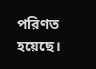পরিণত হয়েছে।